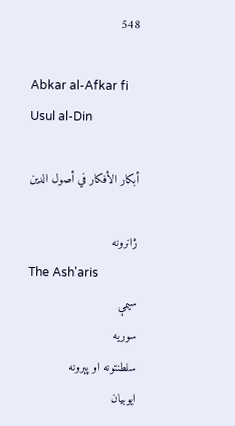548

Abkar al-Afkar fi Usul al-Din

أبكار الأفكار في أصول الدين

ژانرونه
The Ash'aris
سیمې
سوریه
سلطنتونه او پېرونه
ایوبیان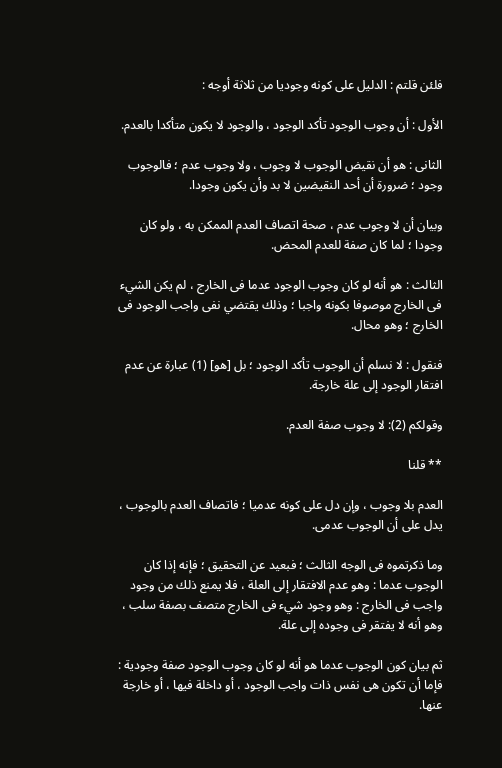فلئن قلتم : الدليل على كونه وجوديا من ثلاثة أوجه :

الأول : أن وجوب الوجود تأكد الوجود ، والوجود لا يكون متأكدا بالعدم.

الثانى : هو أن نقيض الوجوب لا وجوب ، ولا وجوب عدم ؛ فالوجوب وجود ؛ ضرورة أن أحد النقيضين لا بد وأن يكون وجودا.

وبيان أن لا وجوب عدم ، صحة اتصاف العدم الممكن به ، ولو كان وجودا ؛ لما كان صفة للعدم المحض.

الثالث : هو أنه لو كان وجوب الوجود عدما فى الخارج ، لم يكن الشيء فى الخارج موصوفا بكونه واجبا ؛ وذلك يقتضي نفى واجب الوجود فى الخارج ؛ وهو محال.

فنقول : لا نسلم أن الوجوب تأكد الوجود ؛ بل [هو] (1) عبارة عن عدم افتقار الوجود إلى علة خارجة.

وقولكم (2): لا وجوب صفة العدم.

** قلنا

العدم بلا وجوب ، وإن دل على كونه عدميا ؛ فاتصاف العدم بالوجوب ، يدل على أن الوجوب عدمى.

وما ذكرتموه فى الوجه الثالث ؛ فبعيد عن التحقيق ؛ فإنه إذا كان الوجوب عدما : وهو عدم الافتقار إلى العلة ، فلا يمنع ذلك من وجود واجب فى الخارج : وهو وجود شيء فى الخارج متصف بصفة سلب ، وهو أنه لا يفتقر فى وجوده إلى علة.

ثم بيان كون الوجوب عدما هو أنه لو كان وجوب الوجود صفة وجودية : فإما أن تكون هى نفس ذات واجب الوجود ، أو داخلة فيها ، أو خارجة عنها.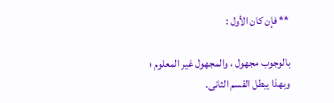** فإن كان الأول :

بالوجوب مجهول ، والمجهول غير المعلوم ؛ وبهذا يبطل القسم الثانى.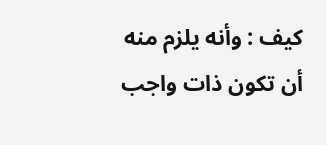كيف : وأنه يلزم منه أن تكون ذات واجب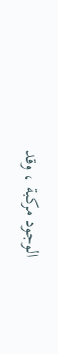الوجود مركبة ، وقد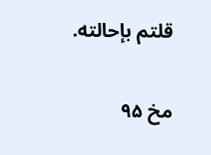قلتم بإحالته.

مخ ۹۵